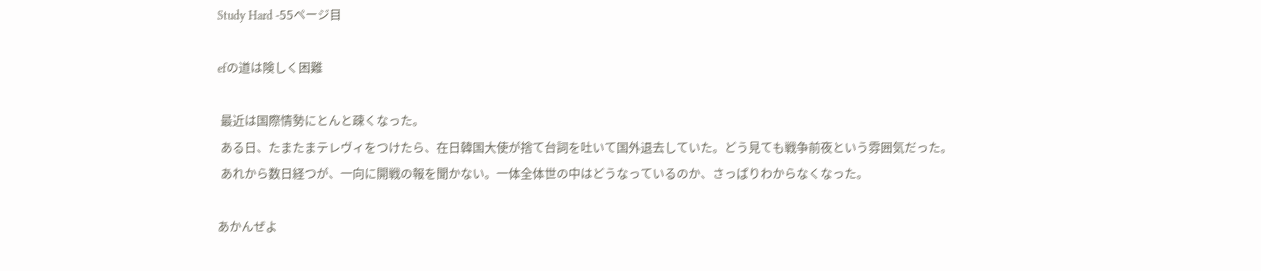Study Hard -55ページ目

efの道は険しく困難

 最近は国際情勢にとんと疎くなった。
 ある日、たまたまテレヴィをつけたら、在日韓国大使が捨て台詞を吐いて国外退去していた。どう見ても戦争前夜という雰囲気だった。
 あれから数日経つが、一向に開戦の報を聞かない。一体全体世の中はどうなっているのか、さっぱりわからなくなった。

あかんぜよ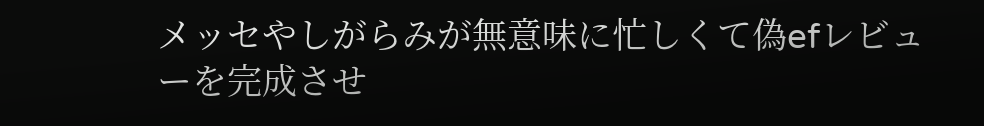メッセやしがらみが無意味に忙しくて偽efレビューを完成させ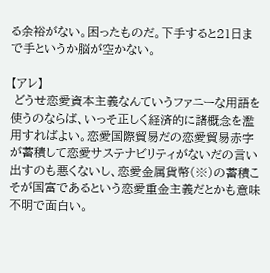る余裕がない。困ったものだ。下手すると21日まで手というか脳が空かない。

【アレ】
 どうせ恋愛資本主義なんていうファニーな用語を使うのならば、いっそ正しく経済的に諸概念を濫用すればよい。恋愛国際貿易だの恋愛貿易赤字が蓄積して恋愛サステナビリティがないだの言い出すのも悪くないし、恋愛金属貨幣(※)の蓄積こそが国富であるという恋愛重金主義だとかも意味不明で面白い。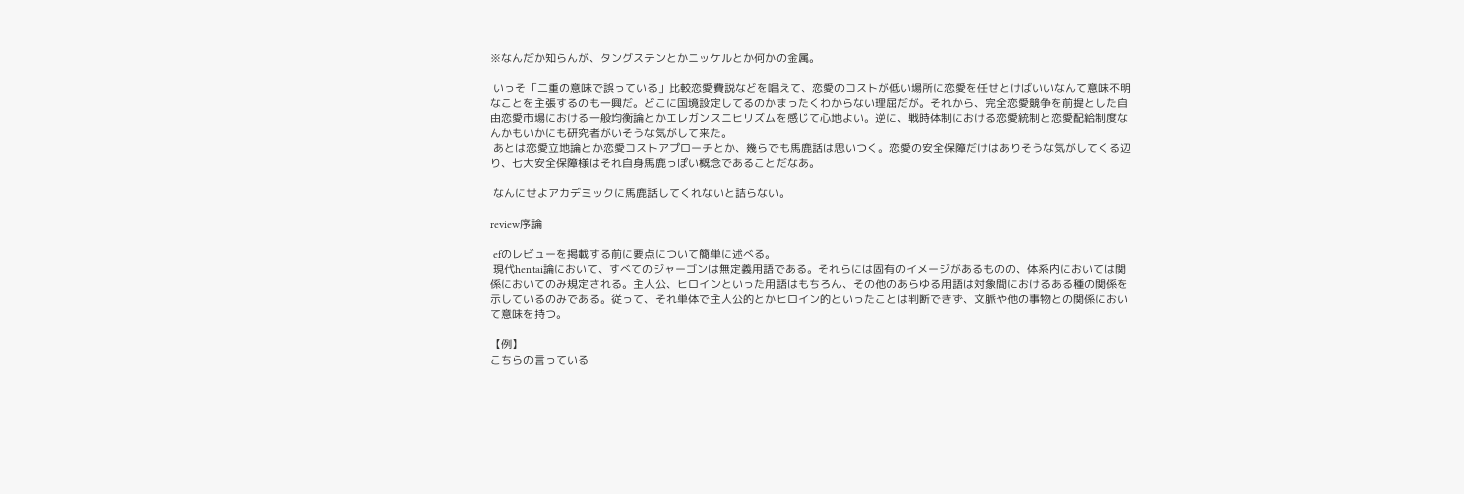※なんだか知らんが、タングステンとかニッケルとか何かの金属。

 いっそ「二重の意味で誤っている」比較恋愛費説などを唱えて、恋愛のコストが低い場所に恋愛を任せとけばいいなんて意味不明なことを主張するのも一興だ。どこに国境設定してるのかまったくわからない理屈だが。それから、完全恋愛競争を前提とした自由恋愛市場における一般均衡論とかエレガンスニヒリズムを感じて心地よい。逆に、戦時体制における恋愛統制と恋愛配給制度なんかもいかにも研究者がいそうな気がして来た。
 あとは恋愛立地論とか恋愛コストアプローチとか、幾らでも馬鹿話は思いつく。恋愛の安全保障だけはありそうな気がしてくる辺り、七大安全保障様はそれ自身馬鹿っぽい概念であることだなあ。

 なんにせよアカデミックに馬鹿話してくれないと詰らない。

review序論

 efのレビューを掲載する前に要点について簡単に述べる。
 現代hentai論において、すべてのジャーゴンは無定義用語である。それらには固有のイメージがあるものの、体系内においては関係においてのみ規定される。主人公、ヒロインといった用語はもちろん、その他のあらゆる用語は対象間におけるある種の関係を示しているのみである。従って、それ単体で主人公的とかヒロイン的といったことは判断できず、文脈や他の事物との関係において意味を持つ。

【例】
こちらの言っている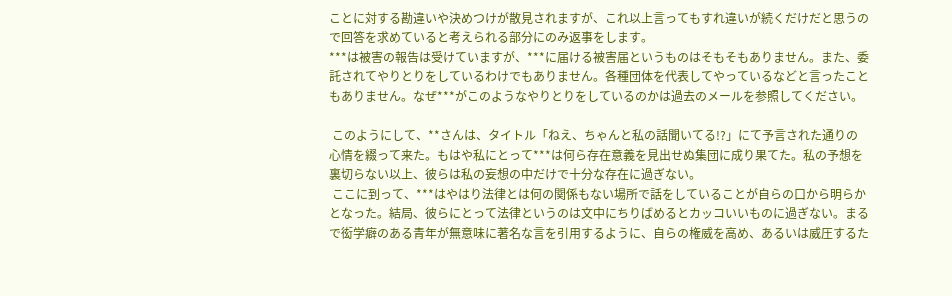ことに対する勘違いや決めつけが散見されますが、これ以上言ってもすれ違いが続くだけだと思うので回答を求めていると考えられる部分にのみ返事をします。
***は被害の報告は受けていますが、***に届ける被害届というものはそもそもありません。また、委託されてやりとりをしているわけでもありません。各種団体を代表してやっているなどと言ったこともありません。なぜ***がこのようなやりとりをしているのかは過去のメールを参照してください。

 このようにして、**さんは、タイトル「ねえ、ちゃんと私の話聞いてる!?」にて予言された通りの心情を綴って来た。もはや私にとって***は何ら存在意義を見出せぬ集団に成り果てた。私の予想を裏切らない以上、彼らは私の妄想の中だけで十分な存在に過ぎない。
 ここに到って、***はやはり法律とは何の関係もない場所で話をしていることが自らの口から明らかとなった。結局、彼らにとって法律というのは文中にちりばめるとカッコいいものに過ぎない。まるで衒学癖のある青年が無意味に著名な言を引用するように、自らの権威を高め、あるいは威圧するた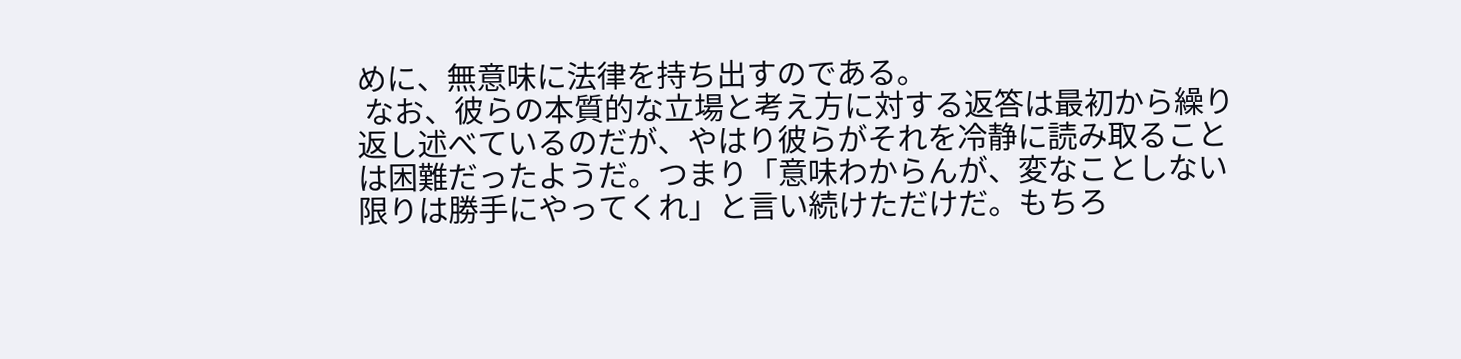めに、無意味に法律を持ち出すのである。
 なお、彼らの本質的な立場と考え方に対する返答は最初から繰り返し述べているのだが、やはり彼らがそれを冷静に読み取ることは困難だったようだ。つまり「意味わからんが、変なことしない限りは勝手にやってくれ」と言い続けただけだ。もちろ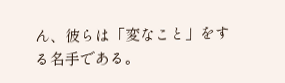ん、彼らは「変なこと」をする名手である。